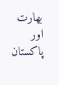بھارت اور پاکستان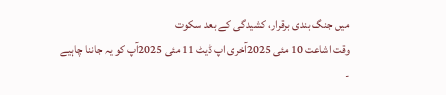میں جنگ بندی برقرار، کشیدگی کے بعد سکوت
وقت اشاعت 10 مئی 2025آخری اپ ڈیٹ 11 مئی 2025آپ کو یہ جاننا چاہیے
-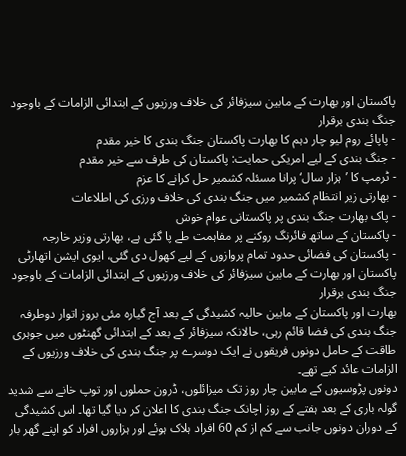پاکستان اور بھارت کے مابین سیزفائر کی خلاف ورزیوں کے ابتدائی الزامات کے باوجود جنگ بندی برقرار
- پاپائے روم لیو چار دہم کا بھارت پاکستان جنگ بندی کا خیر مقدم
- جنگ بندی کے لیے امریکی حمایت: پاکستان کی طرف سے خیر مقدم
- ٹرمپ کا ’ہزار سال‘ پرانا مسئلہ کشمیر حل کرانے کا عزم
- بھارتی زیر انتظام کشمیر میں جنگ بندی کی خلاف ورزی کی اطلاعات
- پاک بھارت جنگ بندی پر پاکستانی عوام خوش
- پاکستان کے ساتھ فائرنگ روکنے پر مفاہمت طے پا گئی ہے، بھارتی وزیر خارجہ
- پاکستان کی فضائی حدود تمام پروازوں کے لیے کھول دی گئی، ایوی ایشن اتھارٹی
پاکستان اور بھارت کے مابین سیزفائر کی خلاف ورزیوں کے ابتدائی الزامات کے باوجود جنگ بندی برقرار
بھارت اور پاکستان کے مابین حالیہ کشیدگی کے بعد آج گیارہ مئی بروز اتوار دوطرفہ جنگ بندی کی فضا قائم رہی، حالانکہ سیزفائر کے بعد کے ابتدائی گھنٹوں میں جوہری طاقت کے حامل دونوں فریقوں نے ایک دوسرے پر جنگ بندی کی خلاف ورزیوں کے الزامات عائد کیے تھے۔
دونوں پڑوسیوں کے مابین چار روز تک میزائلوں، ڈرون حملوں اور توپ خانے سے شدید گولہ باری کے بعد ہفتے کے روز اچانک جنگ بندی کا اعلان کر دیا گیا تھا۔ اس کشیدگی کے دوران دونوں جانب سے کم از کم 60 افراد ہلاک ہوئے اور ہزاروں افراد کو اپنے گھر بار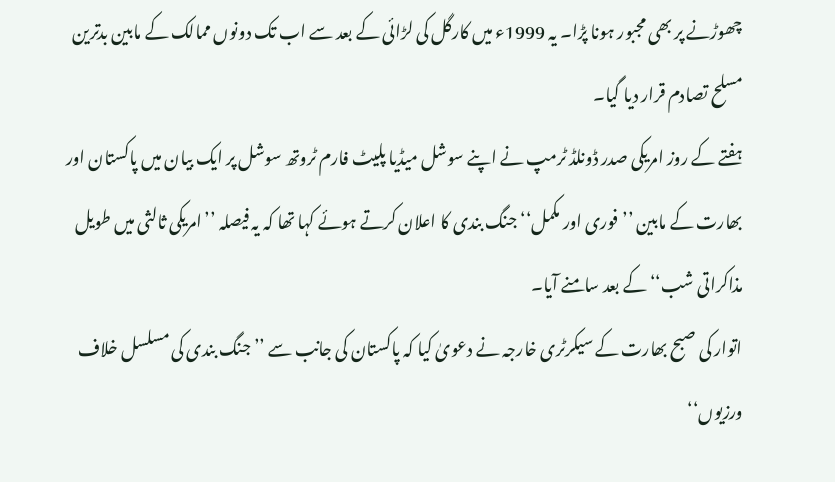چھوڑنے پر بھی مجبور ہونا پڑا۔ یہ 1999ء میں کارگل کی لڑائی کے بعد سے اب تک دونوں ممالک کے مابین بدترین مسلح تصادم قرار دیا گیا۔
ہفتے کے روز امریکی صدر ڈونلڈ ٹرمپ نے اپنے سوشل میڈیا پلیٹ فارم ٹروتھ سوشل پر ایک بیان میں پاکستان اور بھارت کے مابین ’’فوری اور مکمل‘‘ جنگ بندی کا اعلان کرتے ہوئے کہا تھا کہ یہ فیصلہ ’’امریکی ثالثی میں طویل مذاکراتی شب‘‘ کے بعد سامنے آیا۔
اتوار کی صبح بھارت کے سیکرٹری خارجہ نے دعویٰ کیا کہ پاکستان کی جانب سے ’’جنگ بندی کی مسلسل خلاف ورزیوں‘‘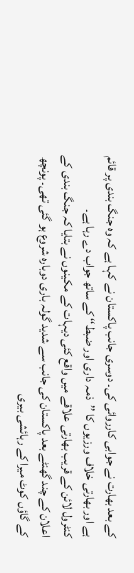کے بعد بھارت نے جوابی کارروائی کی۔ دوسری جانب پاکستان نے کہا ہے کہ وہ جنگ بندی پر قائم ہے اور بھارتی خلاف ورزیوں کا ’’ذمہ داری اور ضبط‘‘ کے ساتھ جواب دے رہا ہے۔
کنٹرول لائن کے قریب بھارتی علاقے میں واقع کئی دیہات کے مکینوں نے بتایا کہ جنگ بندی کے اعلان کے چند گھنٹے بعد پاکستان کی جانب سے شدید گولہ باری دوبارہ شروع ہو گئی تھی۔ پونچھ کے گاؤں کوٹ میرا کے رہائشی بیری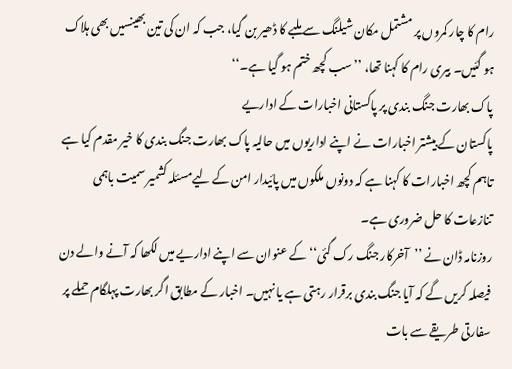رام کا چار کمروں پر مشتمل مکان شیلنگ سے ملبے کا ڈھیر بن گیا، جب کہ ان کی تین بھینسیں بھی ہلاک ہو گئیں۔ بیری رام کا کہنا تھا، ’’سب کچھ ختم ہو گیا ہے۔‘‘
پاک بھارت جنگ بندی پر پاکستانی اخبارات کے اداریے
پاکستان کے بیشتر اخبارات نے اپنے اداریوں میں حالیہ پاک بھارت جنگ بندی کا خیر مقدم کیا ہے تاہم کچھ اخبارات کا کہنا ہے کہ دونوں ملکوں میں پائیدار امن کے لیےمسئلہ کشمیر سمیت باہمی تنازعات کا حل ضروری ہے۔
روزنامہ ڈان نے ’’آخرکار جنگ رک گئی‘‘ کے عنوان سے اپنے اداریے میں لکھا کہ آنے والے دن فیصلہ کریں گے کہ آیا جنگ بندی برقرار رہتی ہے یا نہیں۔ اخبار کے مطابق اگر بھارت پہلگام حملے پر سفارتی طریقے سے بات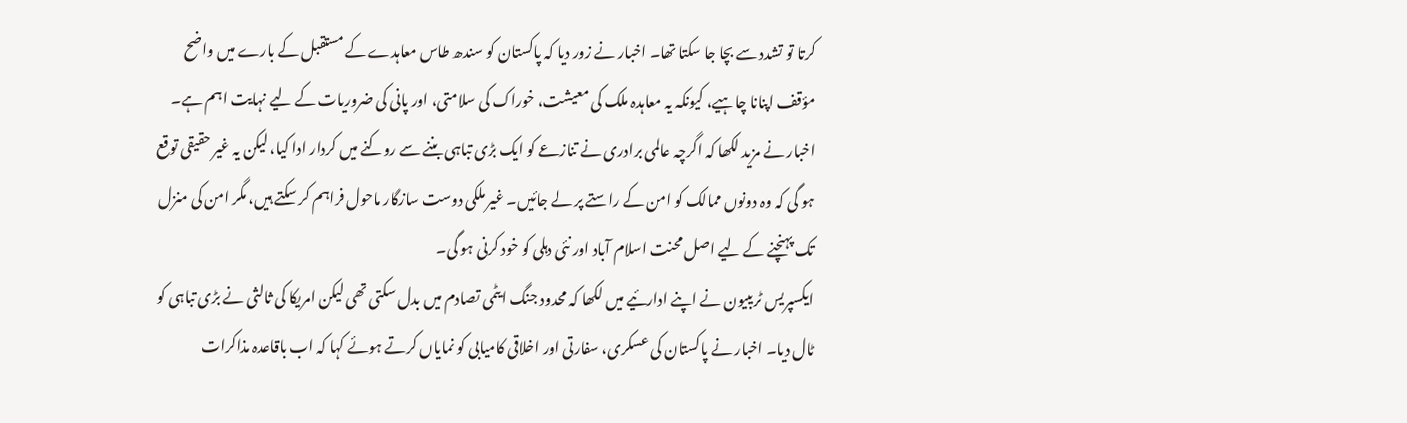کرتا تو تشدد سے بچا جا سکتا تھا۔ اخبار نے زور دیا کہ پاکستان کو سندھ طاس معاہدے کے مستقبل کے بارے میں واضح مؤقف اپنانا چاہیے، کیونکہ یہ معاہدہ ملک کی معیشت، خوراک کی سلامتی، اور پانی کی ضروریات کے لیے نہایت اہم ہے۔
اخبار نے مزید لکھا کہ اگرچہ عالمی برادری نے تنازعے کو ایک بڑی تباہی بننے سے روکنے میں کردار ادا کیا، لیکن یہ غیر حقیقی توقع ہو گی کہ وہ دونوں ممالک کو امن کے راستے پر لے جائیں۔ غیر ملکی دوست سازگار ماحول فراہم کر سکتے ہیں، مگر امن کی منزل تک پہنچنے کے لیے اصل محنت اسلام آباد اور نئی دہلی کو خود کرنی ہو گی۔
ایکسپریس ٹریبیون نے اپنے ادارئیے میں لکھا کہ محدود جنگ ایٹمی تصادم میں بدل سکتی تھی لیکن امریکا کی ثالثی نے بڑی تباہی کو ٹال دیا۔ اخبار نے پاکستان کی عسکری، سفارتی اور اخلاقی کامیابی کو نمایاں کرتے ہوئے کہا کہ اب باقاعدہ مذاکرات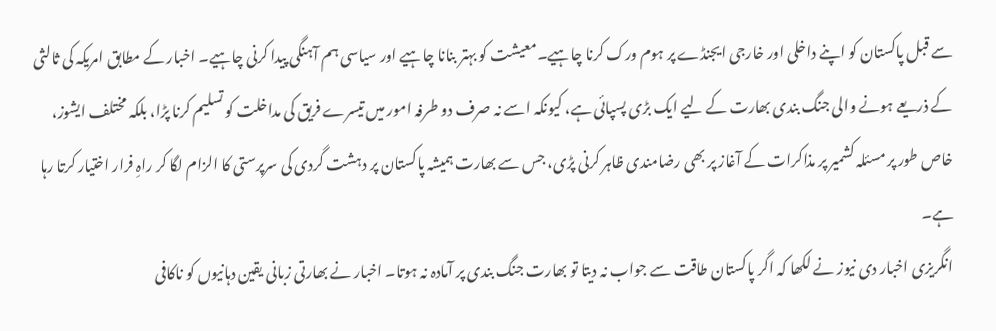سے قبل پاکستان کو اپنے داخلی اور خارجی ایجنڈے پر ہوم ورک کرنا چاہیے۔معیشت کو بہتر بنانا چاہیے اور سیاسی ہم آہنگی پیدا کرنی چاہیے۔ اخبار کے مطابق امریکہ کی ثالثی کے ذریعے ہونے والی جنگ بندی بھارت کے لیے ایک بڑی پسپائی ہے، کیونکہ اسے نہ صرف دو طرفہ امور میں تیسرے فریق کی مداخلت کو تسلیم کرنا پڑا، بلکہ مختلف ایشوز، خاص طور پر مسئلہ کشمیر پر مذاکرات کے آغاز پر بھی رضامندی ظاہر کرنی پڑی، جس سے بھارت ہمیشہ پاکستان پر دہشت گردی کی سرپرستی کا الزام لگا کر راہِ فرار اختیار کرتا رہا ہے۔
انگریزی اخبار دی نیوز نے لکھا کہ اگر پاکستان طاقت سے جواب نہ دیتا تو بھارت جنگ بندی پر آمادہ نہ ہوتا۔ اخبار نے بھارتی زبانی یقین دہانیوں کو ناکافی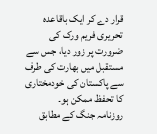قرار دے کر ایک باقاعدہ تحریری فریم ورک کی ضرورت پر زور دیا، جس سے مستقبل میں بھارت کی طرف سے پاکستان کی خودمختاری کا تحفظ ممکن ہو۔
روزنامہ جنگ کے مطابق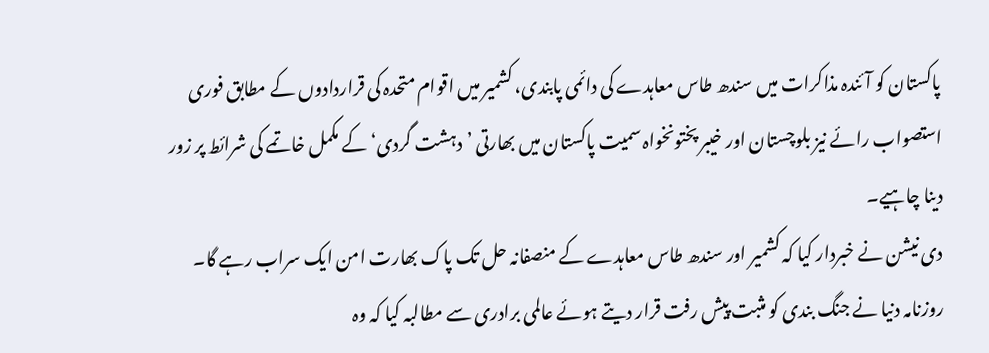پاکستان کو آئندہ مذاکرات میں سندھ طاس معاہدے کی دائمی پابندی، کشمیر میں اقوام متحدہ کی قراردادوں کے مطابق فوری استصواب رائے نیز بلوچستان اور خیبر پختونخواہ سمیت پاکستان میں بھارتی ’دہشت گردی‘ کے مکمل خاتمے کی شرائط پر زور دینا چاہیے۔
دی نیشن نے خبردار کیا کہ کشمیر اور سندھ طاس معاہدے کے منصفانہ حل تک پاک بھارت امن ایک سراب رہے گا۔ روزنامہ دنیا نے جنگ بندی کو مثبت پیش رفت قرار دیتے ہوئے عالمی برادری سے مطالبہ کیا کہ وہ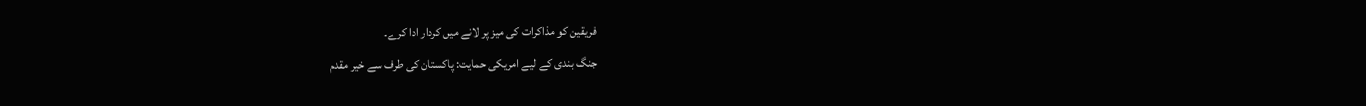فریقین کو مذاکرات کی میز پر لانے میں کردار ادا کرے۔
جنگ بندی کے لیے امریکی حمایت: پاکستان کی طرف سے خیر مقدم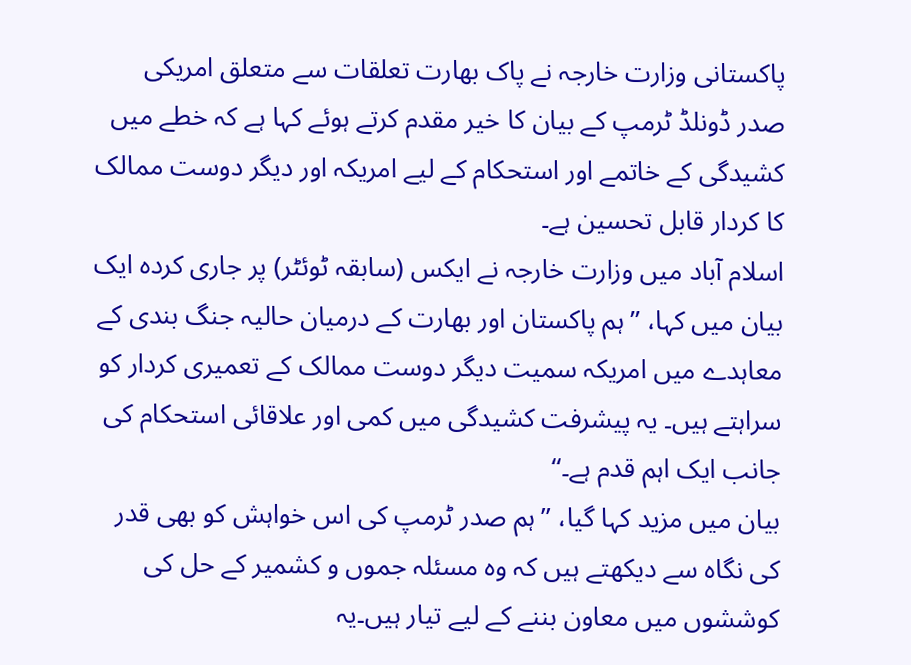پاکستانی وزارت خارجہ نے پاک بھارت تعلقات سے متعلق امریکی صدر ڈونلڈ ٹرمپ کے بیان کا خیر مقدم کرتے ہوئے کہا ہے کہ خطے میں کشیدگی کے خاتمے اور استحکام کے لیے امریکہ اور دیگر دوست ممالک کا کردار قابل تحسین ہے۔
اسلام آباد میں وزارت خارجہ نے ایکس (سابقہ ٹوئٹر) پر جاری کردہ ایک بیان میں کہا، ’’ہم پاکستان اور بھارت کے درمیان حالیہ جنگ بندی کے معاہدے میں امریکہ سمیت دیگر دوست ممالک کے تعمیری کردار کو سراہتے ہیں۔ یہ پیشرفت کشیدگی میں کمی اور علاقائی استحکام کی جانب ایک اہم قدم ہے۔‘‘
بیان میں مزید کہا گیا، ’’ہم صدر ٹرمپ کی اس خواہش کو بھی قدر کی نگاہ سے دیکھتے ہیں کہ وہ مسئلہ جموں و کشمیر کے حل کی کوششوں میں معاون بننے کے لیے تیار ہیں۔یہ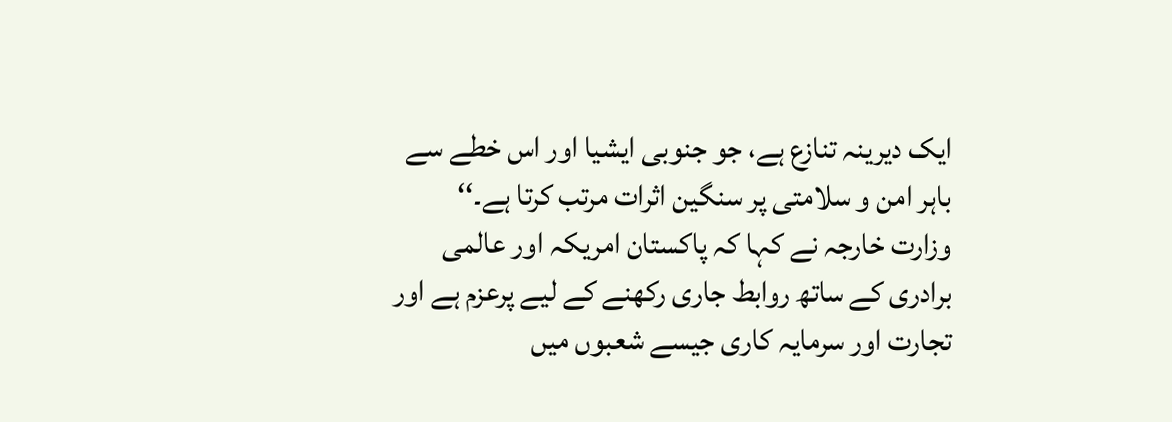ایک دیرینہ تنازع ہے، جو جنوبی ایشیا اور اس خطے سے باہر امن و سلامتی پر سنگین اثرات مرتب کرتا ہے۔‘‘
وزارت خارجہ نے کہا کہ پاکستان امریکہ اور عالمی برادری کے ساتھ روابط جاری رکھنے کے لیے پرعزم ہے اور تجارت اور سرمایہ کاری جیسے شعبوں میں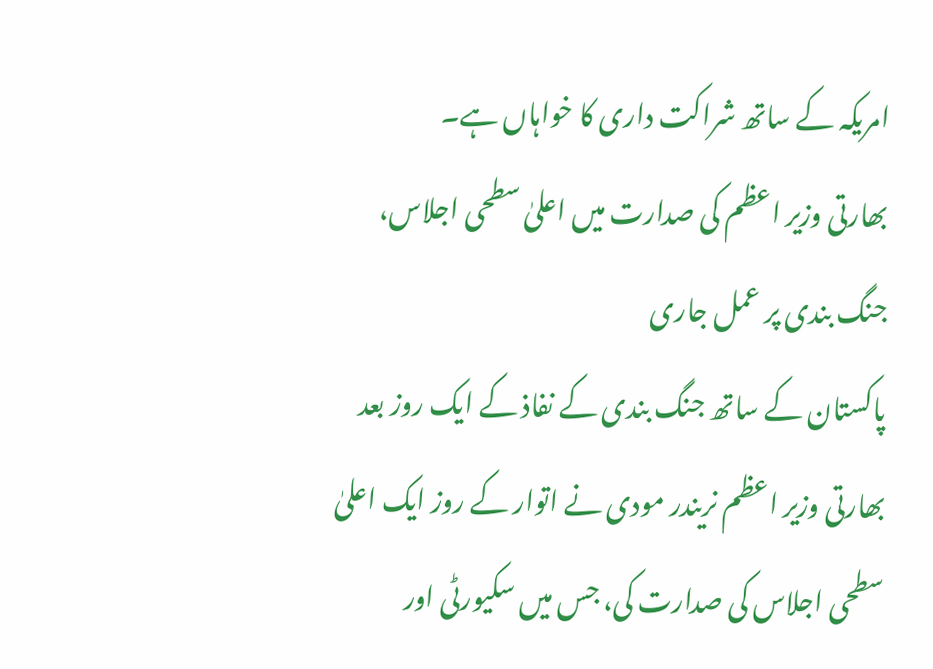امریکہ کے ساتھ شراکت داری کا خواہاں ہے۔
بھارتی وزیر اعظم کی صدارت میں اعلیٰ سطحی اجلاس، جنگ بندی پر عمل جاری
پاکستان کے ساتھ جنگ بندی کے نفاذ کے ایک روز بعد بھارتی وزیر اعظم نریندر مودی نے اتوار کے روز ایک اعلیٰ سطحی اجلاس کی صدارت کی، جس میں سکیورٹی اور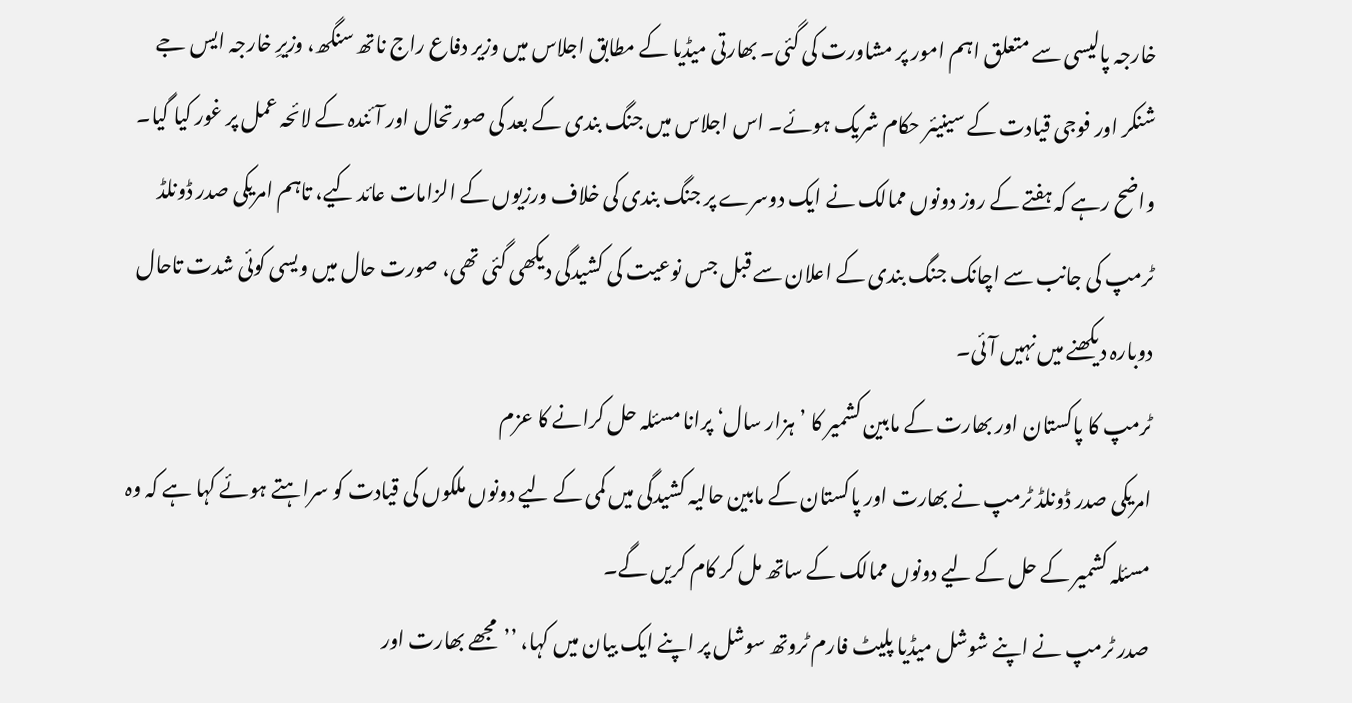خارجہ پالیسی سے متعلق اہم امور پر مشاورت کی گئی۔ بھارتی میڈیا کے مطابق اجلاس میں وزیر دفاع راج ناتھ سنگھ، وزیرِ خارجہ ایس جے شنکر اور فوجی قیادت کے سینیئر حکام شریک ہوئے۔ اس اجلاس میں جنگ بندی کے بعد کی صورتحال اور آئندہ کے لائحہ عمل پر غور کیا گیا۔
واضح رہے کہ ہفتے کے روز دونوں ممالک نے ایک دوسرے پر جنگ بندی کی خلاف ورزیوں کے الزامات عائد کیے، تاہم امریکی صدر ڈونلڈ ٹرمپ کی جانب سے اچانک جنگ بندی کے اعلان سے قبل جس نوعیت کی کشیدگی دیکھی گئی تھی، صورت حال میں ویسی کوئی شدت تاحال دوبارہ دیکھنے میں نہیں آئی۔
ٹرمپ کا پاکستان اور بھارت کے مابین کشمیر کا ’ہزار سال‘ پرانا مسئلہ حل کرانے کا عزم
امریکی صدر ڈونلڈ ٹرمپ نے بھارت اور پاکستان کے مابین حالیہ کشیدگی میں کمی کے لیے دونوں ملکوں کی قیادت کو سراہتے ہوئے کہا ہے کہ وہ مسئلہ کشمیر کے حل کے لیے دونوں ممالک کے ساتھ مل کر کام کریں گے۔
صدر ٹرمپ نے اپنے شوشل میڈیا پلیٹ فارم ٹروتھ سوشل پر اپنے ایک بیان میں کہا، ’’مجھے بھارت اور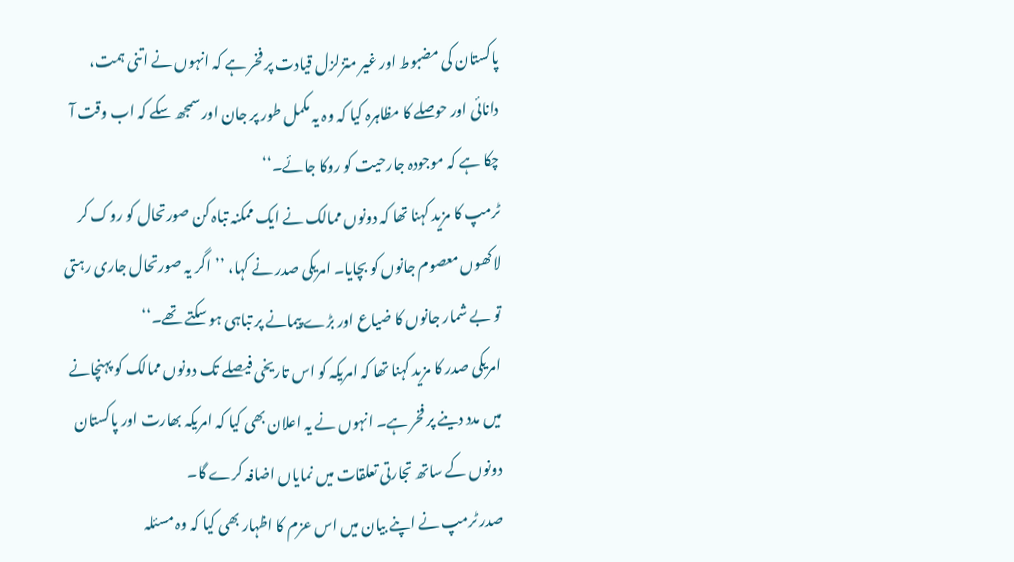پاکستان کی مضبوط اور غیر متزلزل قیادت پر فخر ہے کہ انہوں نے اتنی ہمت، دانائی اور حوصلے کا مظاہرہ کیا کہ وہ یہ مکمل طور پر جان اور سمجھ سکے کہ اب وقت آ چکا ہے کہ موجودہ جارحیت کو روکا جائے۔‘‘
ٹرمپ کا مزید کہنا تھا کہ دونوں ممالک نے ایک ممکنہ تباہ کن صورتحال کو روک کر لاکھوں معصوم جانوں کو بچایا۔ امریکی صدر نے کہا، ’’اگر یہ صورتحال جاری رہتی تو بے شمار جانوں کا ضیاع اور بڑے پیمانے پر تباہی ہو سکتے تھے۔‘‘
امریکی صدر کا مزید کہنا تھا کہ امریکہ کو اس تاریخی فیصلے تک دونوں ممالک کو پہنچانے میں مدد دینے پر فخر ہے۔ انہوں نے یہ اعلان بھی کیا کہ امریکہ بھارت اور پاکستان دونوں کے ساتھ تجارتی تعلقات میں نمایاں اضافہ کرے گا۔
صدر ٹرمپ نے اپنے بیان میں اس عزم کا اظہار بھی کیا کہ وہ مسئلہ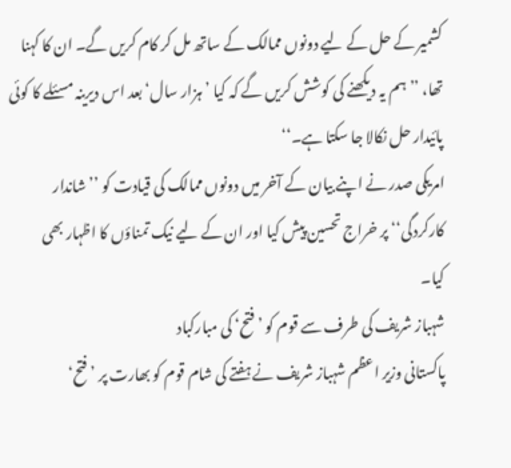کشمیر کے حل کے لیے دونوں ممالک کے ساتھ مل کر کام کریں گے۔ ان کا کہنا تھا، ’’ہم یہ دیکھنے کی کوشش کریں گے کہ کیا ’ہزار سال‘ بعد اس دیرینہ مسئلے کا کوئی پائیدار حل نکالا جا سکتا ہے۔‘‘
امریکی صدر نے اپنے بیان کے آخر میں دونوں ممالک کی قیادت کو ’’شاندار کارکردگی‘‘ پر خراج تحسین پیش کیا اور ان کے لیے نیک تمناؤں کا اظہار بھی کیا۔
شہباز شریف کی طرف سے قوم کو ’فتح‘ کی مبارکباد
پاکستانی وزیر اعظم شہباز شریف نے ہفتے کی شام قوم کو بھارت پر ’فتح‘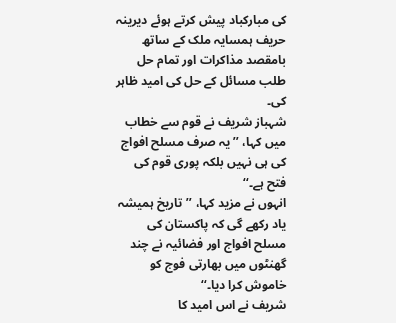کی مبارکباد پیش کرتے ہوئے دیرینہ حریف ہمسایہ ملک کے ساتھ بامقصد مذاکرات اور تمام حل طلب مسائل کے حل کی امید ظاہر کی۔
شہباز شریف نے قوم سے خطاب میں کہا، ’’یہ صرف مسلح افواج کی ہی نہیں بلکہ پوری قوم کی فتح ہے۔‘‘
انہوں نے مزید کہا، ’’تاریخ ہمیشہ یاد رکھے گی کہ پاکستان کی مسلح افواج اور فضائیہ نے چند گھنٹوں میں بھارتی فوج کو خاموش کرا دیا۔‘‘
شریف نے اس امید کا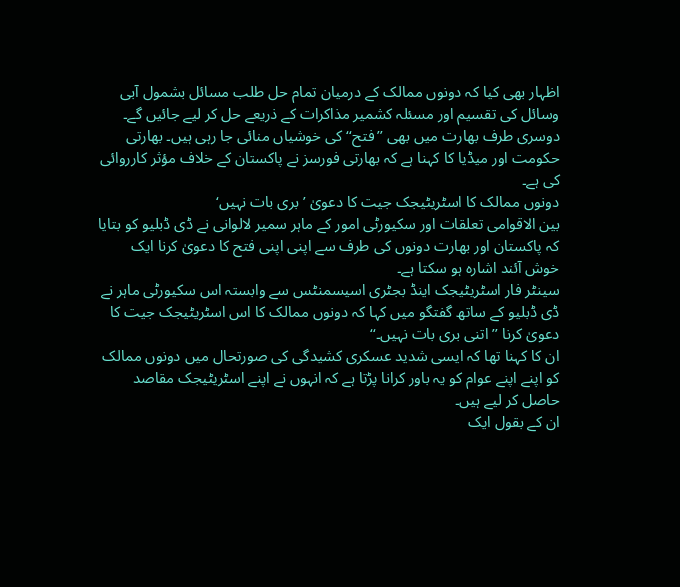اظہار بھی کیا کہ دونوں ممالک کے درمیان تمام حل طلب مسائل بشمول آبی وسائل کی تقسیم اور مسئلہ کشمیر مذاکرات کے ذریعے حل کر لیے جائیں گے۔
دوسری طرف بھارت میں بھی ’’فتح‘‘ کی خوشیاں منائی جا رہی ہیں۔ بھارتی حکومت اور میڈیا کا کہنا ہے کہ بھارتی فورسز نے پاکستان کے خلاف مؤثر کارروائی کی ہے۔
دونوں ممالک کا اسٹریٹیجک جیت کا دعویٰ ’بری بات نہیں‘
بین الاقوامی تعلقات اور سکیورٹی امور کے ماہر سمیر لالوانی نے ڈی ڈبلیو کو بتایا کہ پاکستان اور بھارت دونوں کی طرف سے اپنی اپنی فتح کا دعویٰ کرنا ایک خوش آئند اشارہ ہو سکتا ہے۔
سینٹر فار اسٹریٹیجک اینڈ بجٹری اسیسمنٹس سے وابستہ اس سکیورٹی ماہر نے ڈی ڈبلیو کے ساتھ گفتگو میں کہا کہ دونوں ممالک کا اس اسٹریٹیجک جیت کا دعویٰ کرنا ’’اتنی بری بات نہیں۔‘‘
ان کا کہنا تھا کہ ایسی شدید عسکری کشیدگی کی صورتحال میں دونوں ممالک کو اپنے اپنے عوام کو یہ باور کرانا پڑتا ہے کہ انہوں نے اپنے اسٹریٹیجک مقاصد حاصل کر لیے ہیں۔
ان کے بقول ایک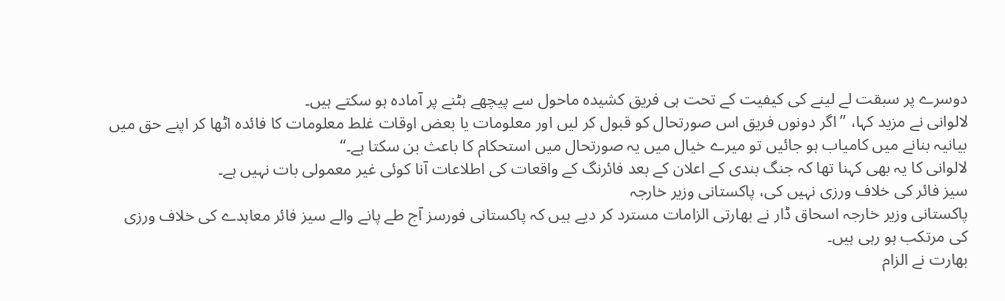دوسرے پر سبقت لے لینے کی کیفیت کے تحت ہی فریق کشیدہ ماحول سے پیچھے ہٹنے پر آمادہ ہو سکتے ہیں۔
لالوانی نے مزید کہا، ’’اگر دونوں فریق اس صورتحال کو قبول کر لیں اور معلومات یا بعض اوقات غلط معلومات کا فائدہ اٹھا کر اپنے حق میں بیانیہ بنانے میں کامیاب ہو جائیں تو میرے خیال میں یہ صورتحال میں استحکام کا باعث بن سکتا ہے۔‘‘
لالوانی کا یہ بھی کہنا تھا کہ جنگ بندی کے اعلان کے بعد فائرنگ کے واقعات کی اطلاعات آنا کوئی غیر معمولی بات نہیں ہے۔
سیز فائر کی خلاف ورزی نہیں کی، پاکستانی وزیر خارجہ
پاکستانی وزیر خارجہ اسحاق ڈار نے بھارتی الزامات مسترد کر دیے ہیں کہ پاکستانی فورسز آج طے پانے والے سیز فائر معاہدے کی خلاف ورزی کی مرتکب ہو رہی ہیں۔
بھارت نے الزام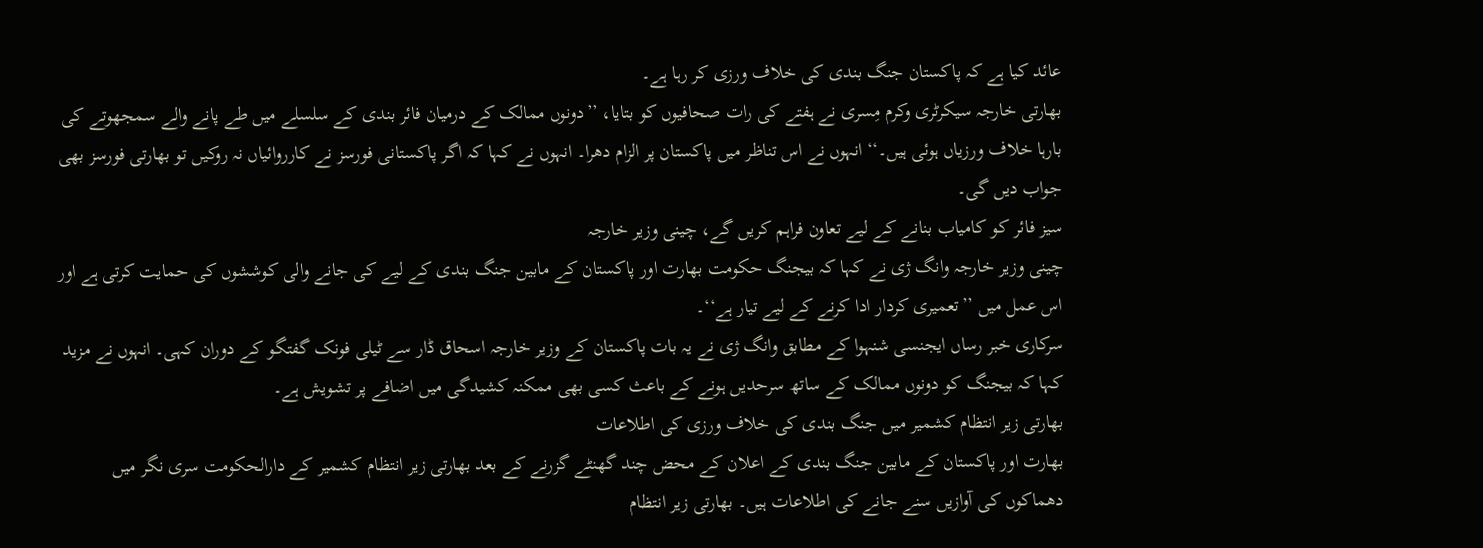عائد کیا ہے کہ پاکستان جنگ بندی کی خلاف ورزی کر رہا ہے۔
بھارتی خارجہ سیکرٹری وکرم مِسری نے ہفتے کی رات صحافیوں کو بتایا، ’’دونوں ممالک کے درمیان فائر بندی کے سلسلے میں طے پانے والے سمجھوتے کی بارہا خلاف ورزیاں ہوئی ہیں۔‘‘ انہوں نے اس تناظر میں پاکستان پر الزام دھرا۔ انہوں نے کہا کہ اگر پاکستانی فورسز نے کارروائیاں نہ روکیں تو بھارتی فورسز بھی جواب دیں گی۔
سیز فائر کو کامیاب بنانے کے لیے تعاون فراہم کریں گے، چینی وزیر خارجہ
چینی وزیر خارجہ وانگ ژی نے کہا کہ بیجنگ حکومت بھارت اور پاکستان کے مابین جنگ بندی کے لیے کی جانے والی کوششوں کی حمایت کرتی ہے اور اس عمل میں ’’تعمیری کردار ادا کرنے کے لیے تیار ہے‘‘۔
سرکاری خبر رساں ایجنسی شنہوا کے مطابق وانگ ژی نے یہ بات پاکستان کے وزیر خارجہ اسحاق ڈار سے ٹیلی فونک گفتگو کے دوران کہی۔ انہوں نے مزید کہا کہ بیجنگ کو دونوں ممالک کے ساتھ سرحدیں ہونے کے باعث کسی بھی ممکنہ کشیدگی میں اضافے پر تشویش ہے۔
بھارتی زیر انتظام کشمیر میں جنگ بندی کی خلاف ورزی کی اطلاعات
بھارت اور پاکستان کے مابین جنگ بندی کے اعلان کے محض چند گھنٹے گزرنے کے بعد بھارتی زیر انتظام کشمیر کے دارالحکومت سری نگر میں دھماکوں کی آوازیں سنے جانے کی اطلاعات ہیں۔ بھارتی زیر انتظام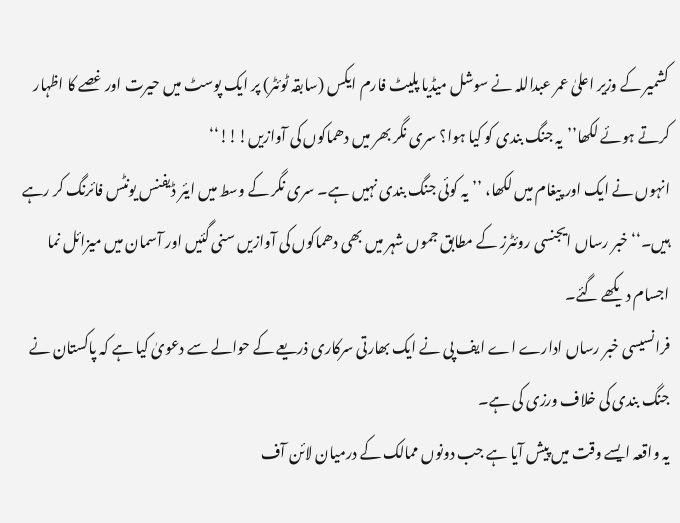کشمیر کے وزیر اعلیٰ عمر عبداللہ نے سوشل میڈیا پلیٹ فارم ایکس (سابقہ ٹوئٹر) پر ایک پوسٹ میں حیرت اور غصے کا اظہار کرتے ہوئے لکھا’’یہ جنگ بندی کو کیا ہوا؟ سری نگر بھر میں دھماکوں کی آوازیں!!!‘‘
انہوں نے ایک اور پیغام میں لکھا، ’’یہ کوئی جنگ بندی نہیں ہے۔ سری نگر کے وسط میں ایئر ڈیفنس یونٹس فائرنگ کر رہے ہیں۔‘‘ خبر رساں ایجنسی روئٹرز کے مطابق جموں شہر میں بھی دھماکوں کی آوازیں سنی گئیں اور آسمان میں میزائل نما اجسام دیکھے گئے۔
فرانسیسی خبر رساں ادارے اے ایف پی نے ایک بھارتی سرکاری ذریعے کے حوالے سے دعویٰ کیا ہے کہ پاکستان نے جنگ بندی کی خلاف ورزی کی ہے۔
یہ واقعہ ایسے وقت میں پیش آیا ہے جب دونوں ممالک کے درمیان لائن آف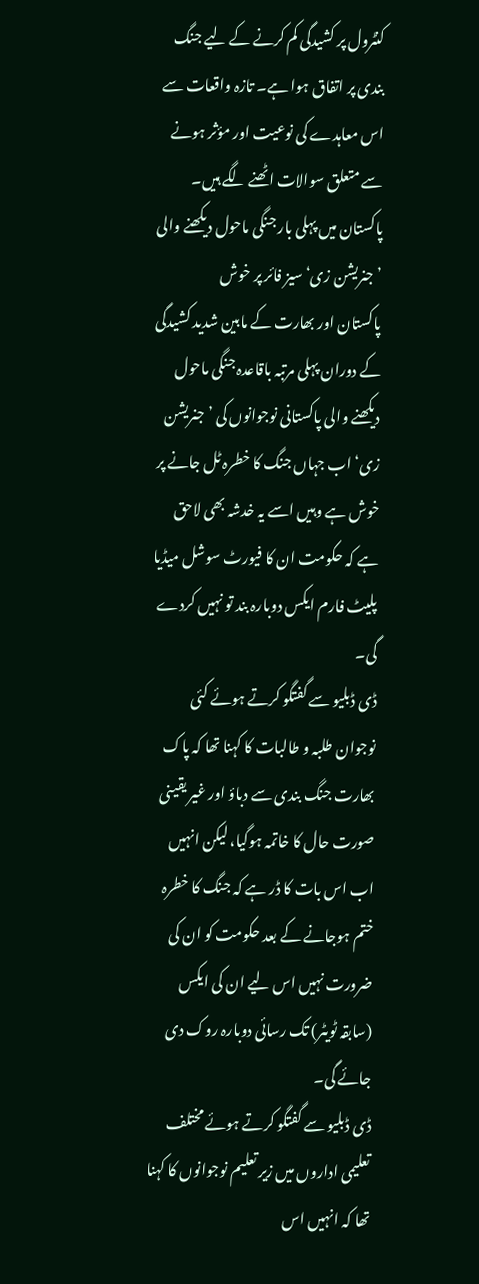کنٹرول پر کشیدگی کم کرنے کے لیے جنگ بندی پر اتفاق ہوا ہے۔ تازہ واقعات سے اس معاہدے کی نوعیت اور مؤثر ہونے سے متعلق سوالات اٹھنے لگے ہیں۔
پاکستان میں پہلی بار جنگی ماحول دیکھنے والی ’جنریشن زی‘ سیز فائر پر خوش
پاکستان اور بھارت کے مابین شدید کشیدگی کے دوران پہلی مرتبہ باقاعدہ جنگی ماحول دیکھنے والی پاکستانی نوجوانوں کی ’جنریشن زی‘ اب جہاں جنگ کا خطرہ ٹل جانے پر خوش ہے وہیں اسے یہ خدشہ بھی لاحق ہے کہ حکومت ان کا فیورٹ سوشل میڈیا پلیٹ فارم ایکس دوبارہ بند تو نہیں کردے گی۔
ڈی ڈبلیو سے گفتگو کرتے ہوئے کئی نوجوان طلبہ و طالبات کا کہنا تھا کہ پاک بھارت جنگ بندی سے دباؤ اور غیر یقینی صورت حال کا خاتمہ ہوگیا، لیکن انہیں اب اس بات کا ڈر ہے کہ جنگ کا خطرہ ختم ہوجانے کے بعد حکومت کو ان کی ضرورت نہیں اس لیے ان کی ایکس (سابقہ ٹویٹر) تک رسائی دوبارہ روک دی جائے گی۔
ڈی ڈبلیو سے گفتگو کرتے ہوئے مختلف تعلیمی اداروں میں زیر تعلیم نوجوانوں کا کہنا تھا کہ انہیں اس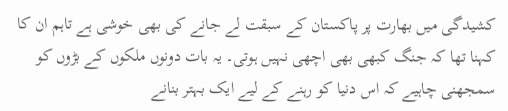کشیدگی میں بھارت پر پاکستان کے سبقت لے جانے کی بھی خوشی ہے تاہم ان کا کہنا تھا کہ جنگ کبھی بھی اچھی نہیں ہوتی۔ یہ بات دونوں ملکوں کے بڑوں کو سمجھنی چاہیے کہ اس دنیا کو رہنے کے لیے ایک بہتر بنانے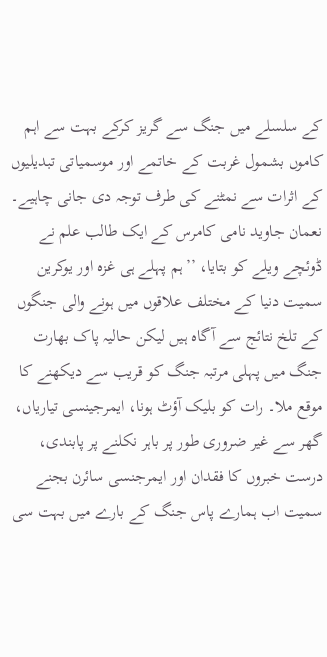کے سلسلے میں جنگ سے گریز کرکے بہت سے اہم کاموں بشمول غربت کے خاتمے اور موسمیاتی تبدیلیوں کے اثرات سے نمٹنے کی طرف توجہ دی جانی چاہیے۔
نعمان جاوید نامی کامرس کے ایک طالب علم نے ڈوئچے ویلے کو بتایا، ’’ہم پہلے ہی غزہ اور یوکرین سمیت دنیا کے مختلف علاقوں میں ہونے والی جنگوں کے تلخ نتائج سے آگاہ ہیں لیکن حالیہ پاک بھارت جنگ میں پہلی مرتبہ جنگ کو قریب سے دیکھنے کا موقع ملا۔ رات کو بلیک آؤٹ ہونا، ایمرجینسی تیاریاں، گھر سے غیر ضروری طور پر باہر نکلنے پر پابندی، درست خبروں کا فقدان اور ایمرجنسی سائرن بجنے سمیت اب ہمارے پاس جنگ کے بارے میں بہت سی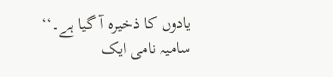یادوں کا ذخیرہ آ گیا ہے۔‘‘
سامیہ نامی ایک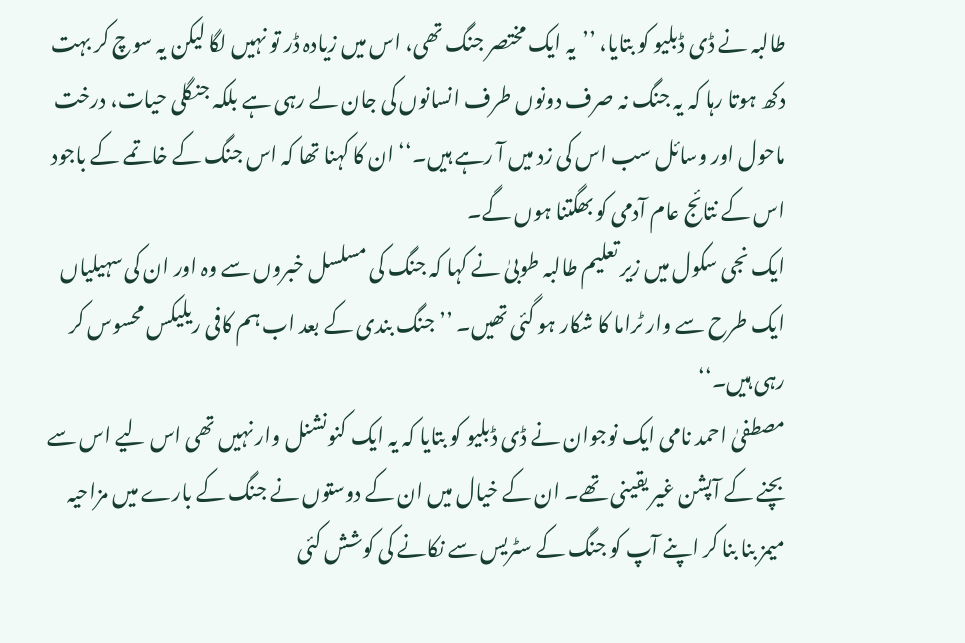طالبہ نے ڈی ڈبلیو کو بتایا، ’’یہ ایک مختصر جنگ تھی، اس میں زیادہ ڈر تو نہیں لگا لیکن یہ سوچ کر بہت دکھ ہوتا رہا کہ یہ جنگ نہ صرف دونوں طرف انسانوں کی جان لے رہی ہے بلکہ جنگلی حیات، درخت ماحول اور وسائل سب اس کی زد میں آ رہے ہیں۔‘‘ ان کا کہنا تھا کہ اس جنگ کے خاتمے کے باجود اس کے نتائج عام آدمی کو بھگتنا ہوں گے۔
ایک نجی سکول میں زیر تعلیم طالبہ طوبیٰ نے کہا کہ جنگ کی مسلسل خبروں سے وہ اور ان کی سہیلیاں ایک طرح سے وار ٹراما کا شکار ہو گئی تھیں۔ ’’جنگ بندی کے بعد اب ہم کافی ریلیکس محسوس کر رہی ہیں۔‘‘
مصطفیٰ احمد نامی ایک نوجوان نے ڈی ڈبلیو کو بتایا کہ یہ ایک کنونشنل وار نہیں تھی اس لیے اس سے بچنے کے آپشن غیر یقینی تھے۔ ان کے خیال میں ان کے دوستوں نے جنگ کے بارے میں مزاحیہ میمز بنا بنا کر اپنے آپ کو جنگ کے سٹریس سے نکانے کی کوشش کئی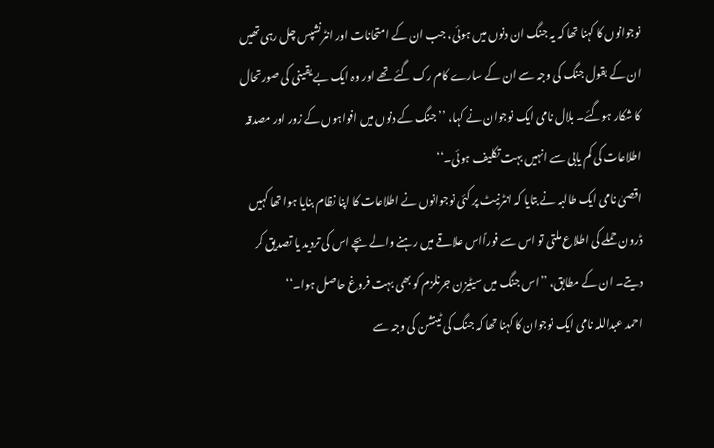نوجوانوں کا کہنا تھا کہ یہ جنگ ان دنوں میں ہوئی، جب ان کے امتحانات اور انٹرنشپس چل رہی تھیں ان کے بقول جنگ کی وجہ سے ان کے سارے کام رک گئے تھے اور وہ ایک بے یقینی کی صورتحال کا شکار ہوگئے۔ بلال نامی ایک نوجوان نے کہا، ’’ جنگ کے دنوں میں افواہوں کے زور اور مصدقہ اطلاعات کی کم یابی سے انہیں بہت تکلیف ہوئی۔‘‘
اقصیٰ نامی ایک طالبہ نے بتایا کہ انٹرنیٹ پر کئی نوجوانوں نے اطلاعات کا اپنا نظام بنایا ہوا تھا کہیں ڈرون حملے کی اطلاع ملتی تو اس سے فوراًاس علاقے میں رہنے والے بچے اس کی تردید یا تصدیق کر دیتے۔ ان کے مطابق، ’’اس جنگ میں سیٹیزن جرنلزم کو بھی بہت فروغ حاصل ہوا۔‘‘
احمد عبداللہ نامی ایک نوجوان کا کہنا تھا کہ جنگ کی ٹینشن کی وجہ سے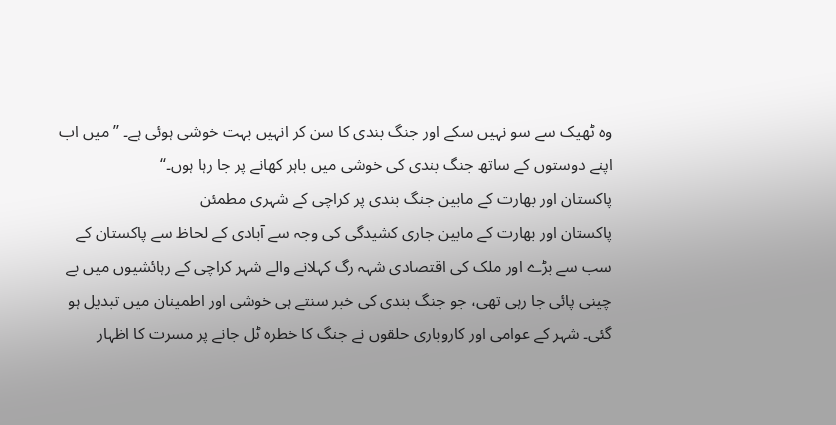وہ ٹھیک سے سو نہیں سکے اور جنگ بندی کا سن کر انہیں بہت خوشی ہوئی ہے۔ ’’میں اب اپنے دوستوں کے ساتھ جنگ بندی کی خوشی میں باہر کھانے پر جا رہا ہوں۔‘‘
پاکستان اور بھارت کے مابین جنگ بندی پر کراچی کے شہری مطمئن
پاکستان اور بھارت کے مابین جاری کشیدگی کی وجہ سے آبادی کے لحاظ سے پاکستان کے سب سے بڑے اور ملک کی اقتصادی شہہ رگ کہلانے والے شہر کراچی کے رہائشیوں میں بے چینی پائی جا رہی تھی، جو جنگ بندی کی خبر سنتے ہی خوشی اور اطمینان میں تبدیل ہو گئی۔ شہر کے عوامی اور کاروباری حلقوں نے جنگ کا خطرہ ٹل جانے پر مسرت کا اظہار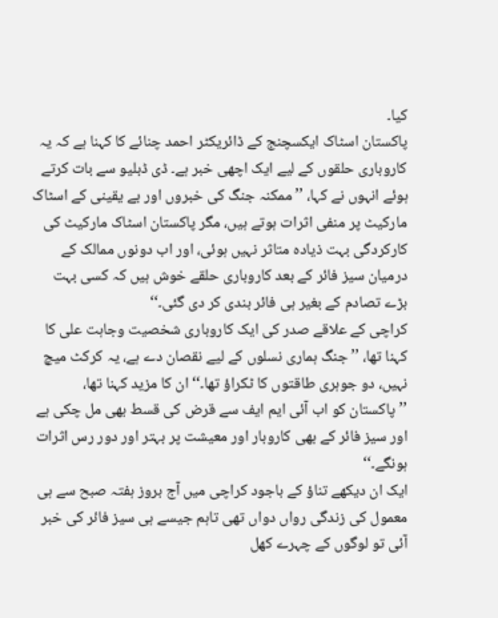کیا۔
پاکستان اسٹاک ايکسچنج کے ڈائريکٹر احمد چنائے کا کہنا ہے کہ یہ کاروباری حلقوں کے لیے ایک اچھی خبر ہے۔ ڈی ڈبلیو سے بات کرتے ہوئے انہوں نے کہا، ’’ ممکنہ جنگ کی خبروں اور بے یقینی کے اسٹاک مارکيٹ پر منفی اثرات ہوتے ہيں، مگر پاکستان اسٹاک مارکيٹ کی کارکردگی بہت ذيادہ متاثر نہيں ہوئی، اور اب دونوں ممالک کے درميان سيز فائر کے بعد کاروباری حلقے خوش ہيں کہ کسی بہت بڑے تصادم کے بغیر ہی فائر بندی کر دی گئی۔‘‘
کراچی کے علاقے صدر کی ایک کاروباری شخصیت وجاہت علی کا کہنا تھا، ’’ جنگ ہماری نسلوں کے لیے نقصان دے ہے، يہ کرکٹ ميچ نہيں، دو جوہری طاقتوں کا ٹکراؤ تھا۔‘‘ ان کا مزید کہنا تھا، ’’پاکستان کو اب آئی ايم ايف سے قرض کی قسط بھی مل چکی ہے اور سيز فائر کے بھی کاروبار اور معيشت پر بہتر اور دور رس اثرات ہونگے۔‘‘
ایک ان دیکھے تناؤ کے باجود کراچی میں آج بروز ہفتہ صبح سے ہی معمول کی زندگی رواں دواں تھی تاہم جیسے ہی سیز فائر کی خبر آئی تو لوگوں کے چہرے کھل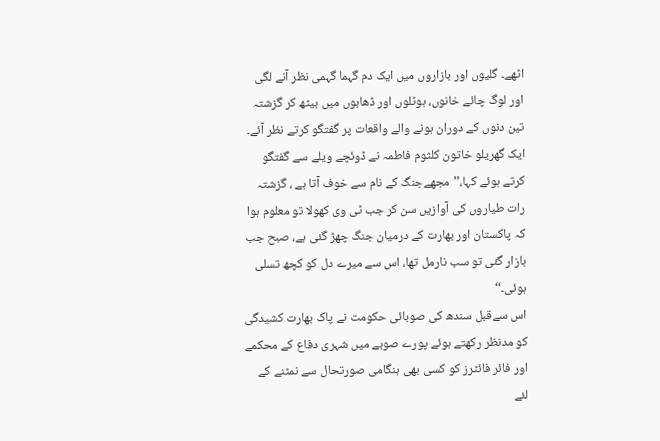اٹھے۔ گلیوں اور بازاروں میں ایک دم گہما گہمی نظر آنے لگی اور لوگ چائے خانوں، ہوٹلوں اور ڈھابوں میں بیٹھ کر گزشتہ تین دنوں کے دوران ہونے والے واقعات پر گفتگو کرتے نظر آئے۔
ایک گھريلو خاتون کلثوم فاطمہ نے ڈوئچے ويلے سے گفتگو کرتے ہوئے کہا،’’مجھےجنگ کے نام سے خوف آتا ہے ، گزشتہ رات طياروں کی آوازيں سن کر جب ٹی وی کھولا تو معلوم ہوا کہ پاکستان اور بھارت کے درميان جنگ چھڑ گئی ہے، صبح جب بازار گئی تو سب نارمل تھا، اس سے میرے دل کو کچھ تسلی ہوئی۔‘‘
اس سےقبل سندھ کی صوبائی حکومت نے پاک بھارت کشيدگی کو مدنظر رکھتے ہوئے پورے صوبے ميں شہری دفاع کے محکمے اور فائر فائٹرز کو کسی بھی ہنگامی صورتحال سے نمٹنے کے لئے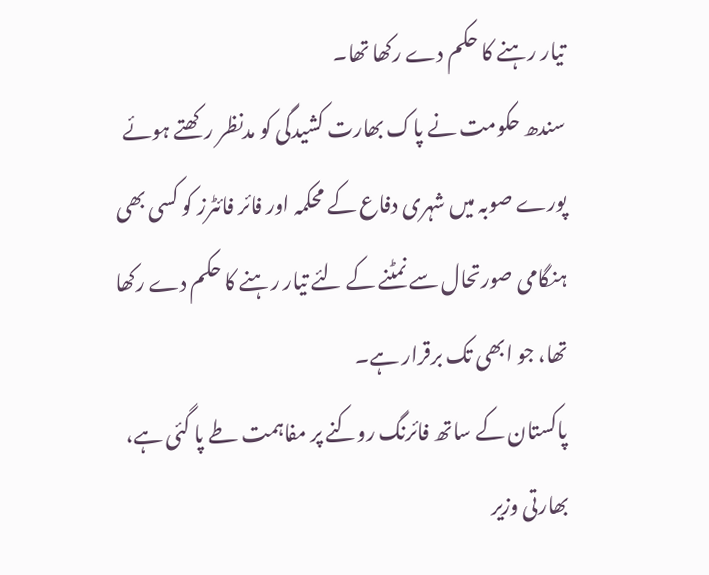تيار رہنے کا حکم دے رکھا تھا۔
سندھ حکومت نے پاک بھارت کشيدگی کو مدنظر رکھتے ہوئے پورے صوبہ ميں شہری دفاع کے محکمہ اور فائر فائٹرز کو کسی بھی ہنگامی صورتحال سے نمٹنے کے لئے تيار رہنے کا حکم دے رکھا تھا، جو ابھی تک برقرار ہے۔
پاکستان کے ساتھ فائرنگ روکنے پر مفاہمت طے پا گئی ہے، بھارتی وزیر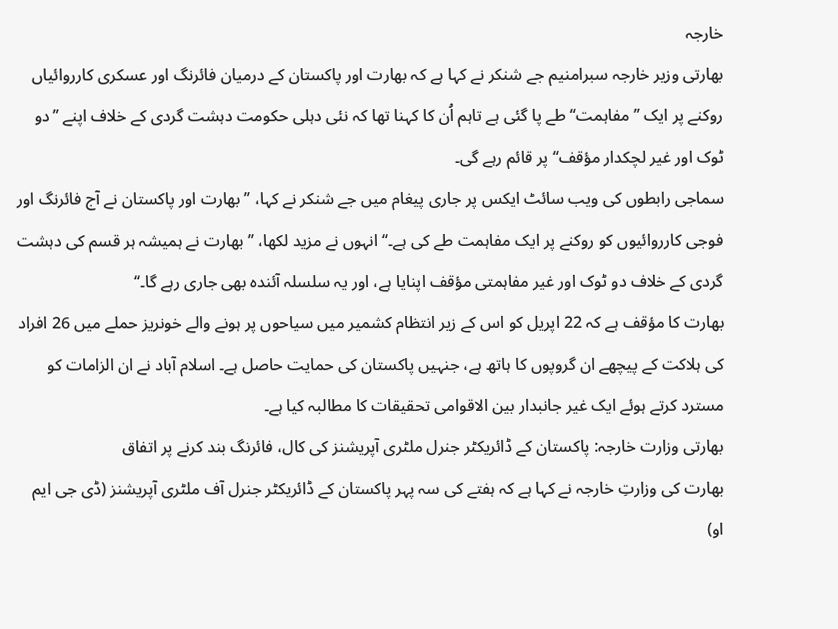خارجہ
بھارتی وزیر خارجہ سبرامنیم جے شنکر نے کہا ہے کہ بھارت اور پاکستان کے درمیان فائرنگ اور عسکری کارروائیاں روکنے پر ایک ’’مفاہمت‘‘ طے پا گئی ہے تاہم اُن کا کہنا تھا کہ نئی دہلی حکومت دہشت گردی کے خلاف اپنے ’’دو ٹوک اور غیر لچکدار مؤقف‘‘ پر قائم رہے گی۔
سماجی رابطوں کی ویب سائٹ ایکس پر جاری پیغام میں جے شنکر نے کہا، ’’بھارت اور پاکستان نے آج فائرنگ اور فوجی کارروائیوں کو روکنے پر ایک مفاہمت طے کی ہے۔‘‘ انہوں نے مزید لکھا، ’’بھارت نے ہمیشہ ہر قسم کی دہشت گردی کے خلاف دو ٹوک اور غیر مفاہمتی مؤقف اپنایا ہے، اور یہ سلسلہ آئندہ بھی جاری رہے گا۔‘‘
بھارت کا مؤقف ہے کہ 22 اپریل کو اس کے زیر انتظام کشمیر میں سیاحوں پر ہونے والے خونريز حملے میں 26 افراد کی ہلاکت کے پیچھے ان گروپوں کا ہاتھ ہے، جنہيں پاکستان کی حمايت حاصل ہے۔ اسلام آباد نے ان الزامات کو مسترد کرتے ہوئے ایک غیر جانبدار بین الاقوامی تحقیقات کا مطالبہ کیا ہے۔
بھارتی وزارت خارجہ: پاکستان کے ڈائریکٹر جنرل ملٹری آپریشنز کی کال، فائرنگ بند کرنے پر اتفاق
بھارت کی وزارتِ خارجہ نے کہا ہے کہ ہفتے کی سہ پہر پاکستان کے ڈائریکٹر جنرل آف ملٹری آپریشنز (ڈی جی ایم او)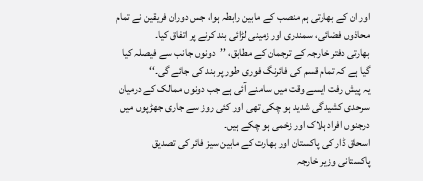اور ان کے بھارتی ہم منصب کے مابين رابطہ ہوا، جس دوران فریقین نے تمام محاذوں فضائی، سمندری اور زمينی لڑائی بند کرنے پر اتفاق کیا۔
بھارتی دفتر خارجہ کے ترجمان کے مطابق، ’’دونوں جانب سے فیصلہ کیا گیا ہے کہ تمام قسم کی فائرنگ فوری طور پر بند کی جائے گی۔‘‘
یہ پیش رفت ایسے وقت میں سامنے آئی ہے جب دونوں ممالک کے درمیان سرحدی کشیدگی شدید ہو چکی تھی اور کئی روز سے جاری جھڑپوں میں درجنوں افراد ہلاک اور زخمی ہو چکے ہیں۔
اسحاق ڈار کی پاکستان اور بھارت کے مابین سیز فائر کی تصدیق
پاکستانی وزیر خارجہ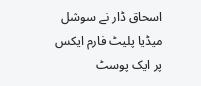اسحاق ڈار نے سوشل میڈیا پلیٹ فارم ایکس پر ایک پوسٹ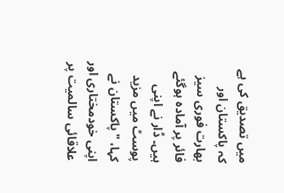میں تصدیق کی ہے کہ پاکستان اور بھارت فوری سیز فائر پر آمادہ ہوگئے ہیں۔ ڈار نے اپنی پوسٹ میں مزید کہا، "پاکستان نے اپنی خودمختاری اور علاقائی سالمیت پر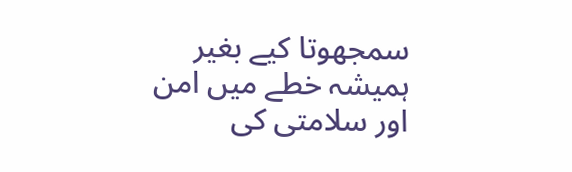سمجھوتا کیے بغیر ہمیشہ خطے میں امن اور سلامتی کی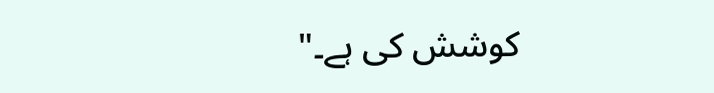کوشش کی ہے۔"